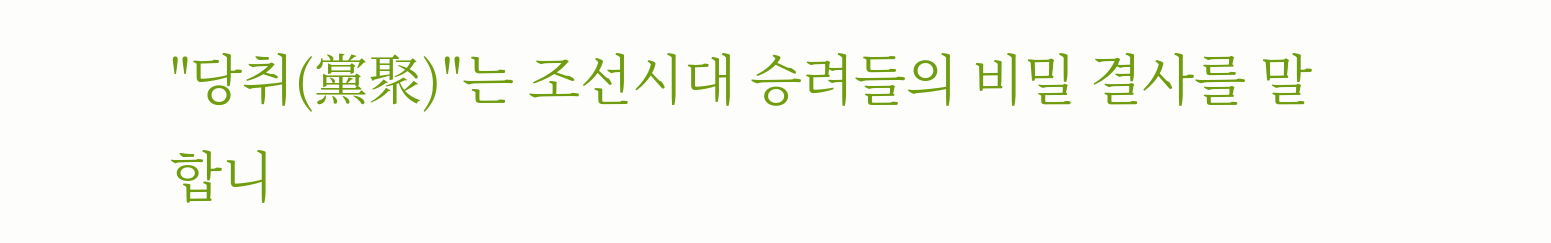"당취(黨聚)"는 조선시대 승려들의 비밀 결사를 말합니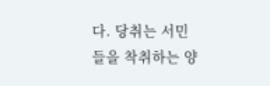다. 당취는 서민들을 착취하는 양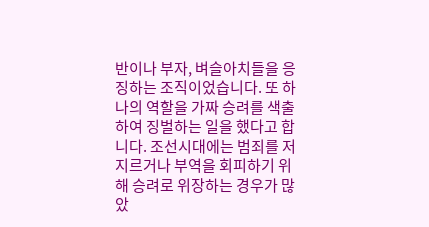반이나 부자, 벼슬아치들을 응징하는 조직이었습니다. 또 하나의 역할을 가짜 승려를 색출하여 징벌하는 일을 했다고 합니다. 조선시대에는 범죄를 저지르거나 부역을 회피하기 위해 승려로 위장하는 경우가 많았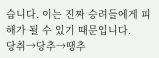습니다. 이는 진짜 승려들에게 피해가 될 수 있기 때문입니다.
당취→당추→땡추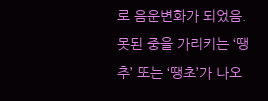로 음운변화가 되었음. 못된 중을 가리키는 ‘땡추’ 또는 ‘땡초’가 나오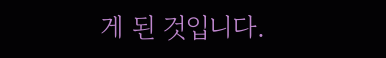게 된 것입니다.